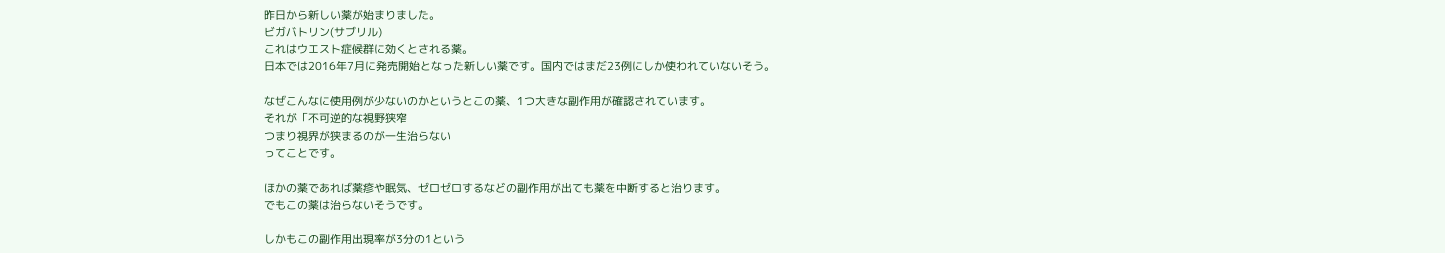昨日から新しい薬が始まりました。
ビガバトリン(サブリル)
これはウエスト症候群に効くとされる薬。
日本では2016年7月に発売開始となった新しい薬です。国内ではまだ23例にしか使われていないそう。

なぜこんなに使用例が少ないのかというとこの薬、1つ大きな副作用が確認されています。
それが「不可逆的な視野狭窄
つまり視界が狭まるのが一生治らない
ってことです。

ほかの薬であれば薬疹や眠気、ゼロゼロするなどの副作用が出ても薬を中断すると治ります。
でもこの薬は治らないそうです。

しかもこの副作用出現率が3分の1という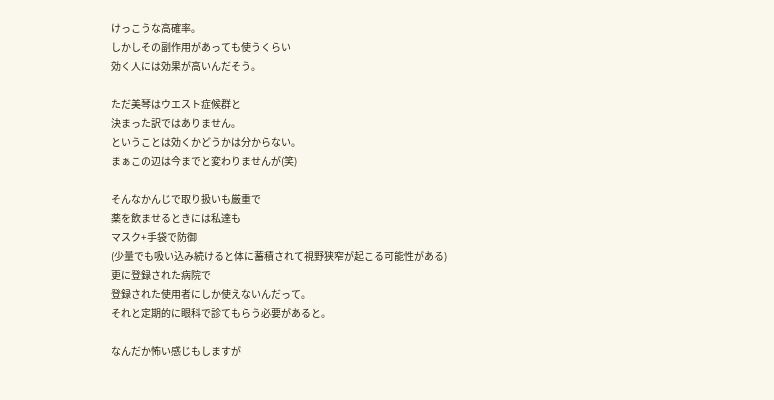けっこうな高確率。
しかしその副作用があっても使うくらい
効く人には効果が高いんだそう。

ただ美琴はウエスト症候群と
決まった訳ではありません。
ということは効くかどうかは分からない。
まぁこの辺は今までと変わりませんが(笑)

そんなかんじで取り扱いも厳重で
薬を飲ませるときには私達も
マスク+手袋で防御
(少量でも吸い込み続けると体に蓄積されて視野狭窄が起こる可能性がある)
更に登録された病院で
登録された使用者にしか使えないんだって。
それと定期的に眼科で診てもらう必要があると。

なんだか怖い感じもしますが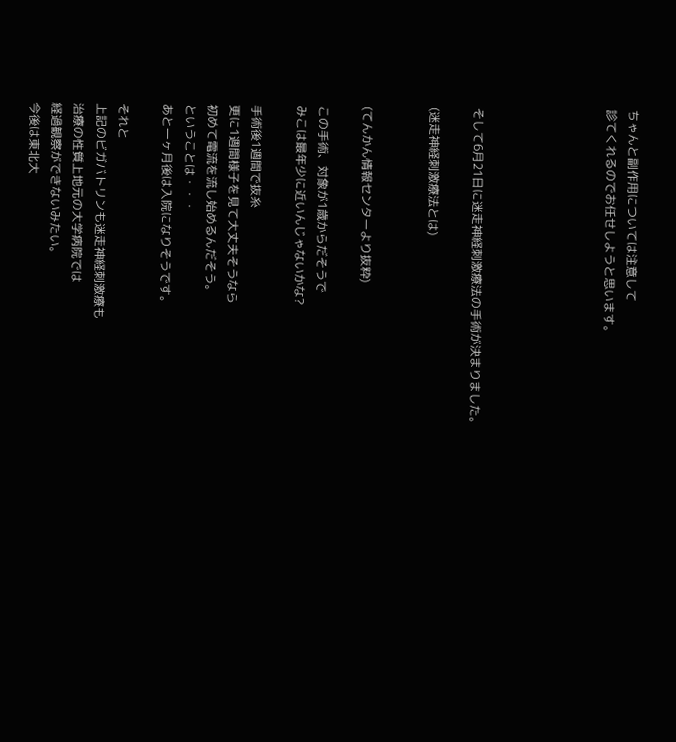ちゃんと副作用については注意して
診てくれるのでお任せしようと思います。





そして6月21日に迷走神経刺激療法の手術が決まりました。

(迷走神経刺激療法とは)


(てんかん情報センターより抜粋)

この手術、対象が1歳からだそうで
みこは最年少に近いんじゃないかな?

手術後1週間で抜糸
更に1週間様子を見て大丈夫そうなら
初めて電流を流し始めるんだそう。
ということは・・・
あと一ヶ月後は入院になりそうです。

それと
上記のビガバトリンも迷走神経刺激療も
治療の性質上地元の大学病院では
経過観察ができないみたい。
今後は東北大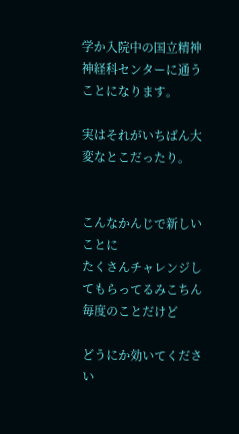学か入院中の国立精神神経科センターに通うことになります。

実はそれがいちばん大変なとこだったり。


こんなかんじで新しいことに
たくさんチャレンジしてもらってるみこちん
毎度のことだけど

どうにか効いてください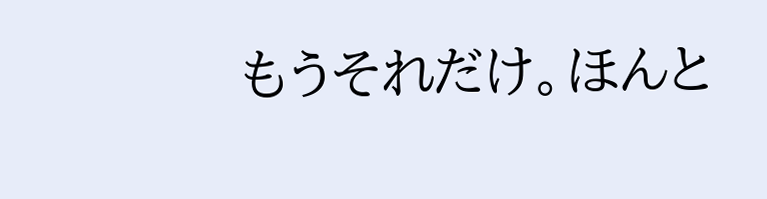もうそれだけ。ほんと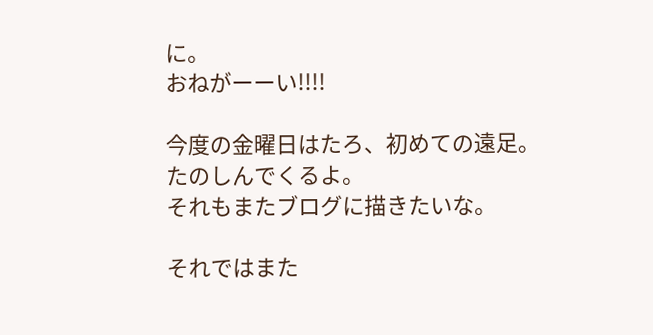に。
おねがーーい!!!!

今度の金曜日はたろ、初めての遠足。
たのしんでくるよ。
それもまたブログに描きたいな。

それではまた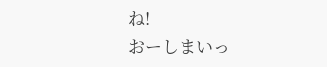ね!
おーしまいっ